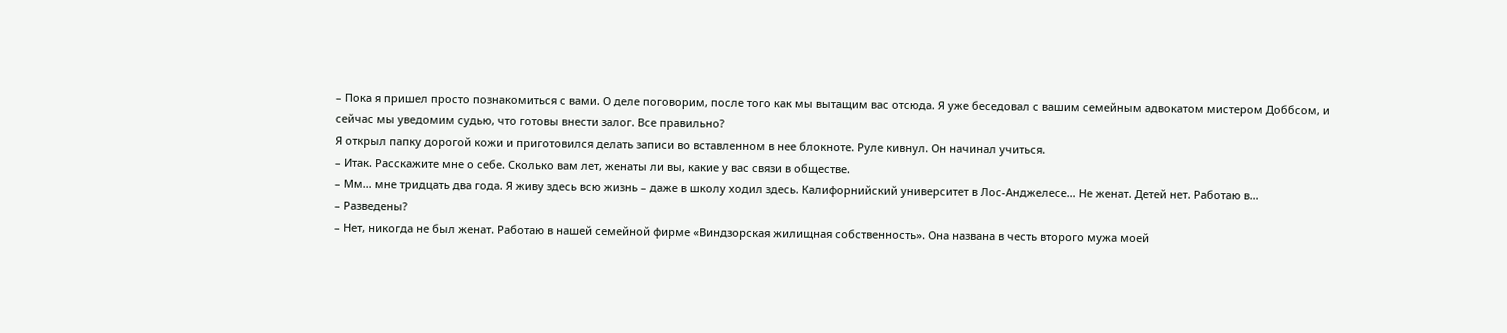– Пока я пришел просто познакомиться с вами. О деле поговорим, после того как мы вытащим вас отсюда. Я уже беседовал с вашим семейным адвокатом мистером Доббсом, и сейчас мы уведомим судью, что готовы внести залог. Все правильно?
Я открыл папку дорогой кожи и приготовился делать записи во вставленном в нее блокноте. Руле кивнул. Он начинал учиться.
– Итак. Расскажите мне о себе. Сколько вам лет, женаты ли вы, какие у вас связи в обществе.
– Мм… мне тридцать два года. Я живу здесь всю жизнь – даже в школу ходил здесь. Калифорнийский университет в Лос-Анджелесе… Не женат. Детей нет. Работаю в…
– Разведены?
– Нет, никогда не был женат. Работаю в нашей семейной фирме «Виндзорская жилищная собственность». Она названа в честь второго мужа моей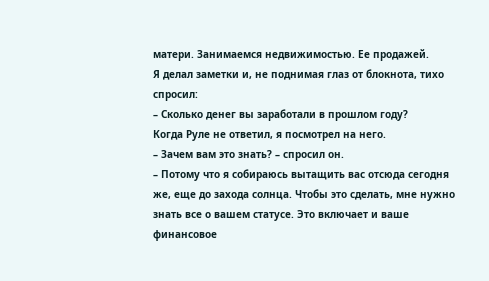матери. Занимаемся недвижимостью. Ее продажей.
Я делал заметки и, не поднимая глаз от блокнота, тихо спросил:
– Сколько денег вы заработали в прошлом году?
Когда Руле не ответил, я посмотрел на него.
– Зачем вам это знать? – спросил он.
– Потому что я собираюсь вытащить вас отсюда сегодня же, еще до захода солнца. Чтобы это сделать, мне нужно знать все о вашем статусе. Это включает и ваше финансовое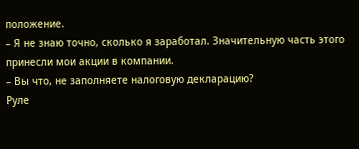положение.
– Я не знаю точно, сколько я заработал. Значительную часть этого принесли мои акции в компании.
– Вы что, не заполняете налоговую декларацию?
Руле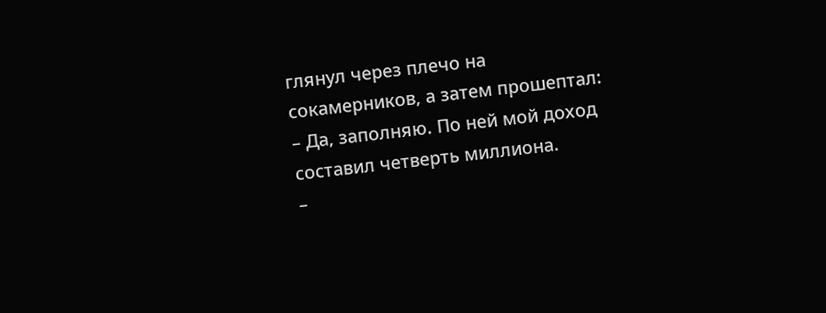глянул через плечо на сокамерников, а затем прошептал:
– Да, заполняю. По ней мой доход составил четверть миллиона.
–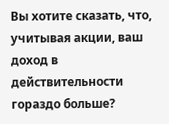Вы хотите сказать, что, учитывая акции, ваш доход в действительности гораздо больше?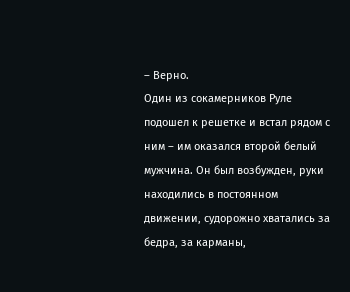– Верно.
Один из сокамерников Руле подошел к решетке и встал рядом с ним – им оказался второй белый мужчина. Он был возбужден, руки находились в постоянном движении, судорожно хватались за бедра, за карманы,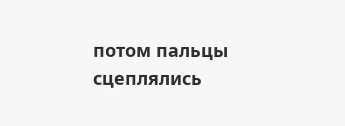потом пальцы сцеплялись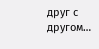друг с другом…